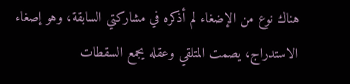هناك نوع من الإضغاء لم أذكره في مشاركتي السابقة، وهو إصغاء الاستدراج، يصمت المتلقي وعقله يجمع السقطات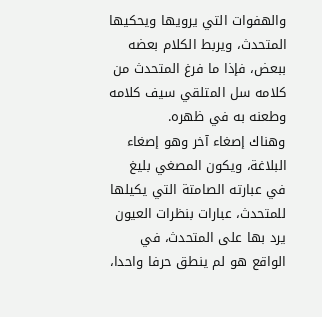والهفوات التي يرويها ويحكيها المتحدث، ويربط الكلام بعضه ببعض، فإذا ما فرغ المتحدث من كلامه سل المتلقي سيف كلامه وطعنه به في ظهره.
وهناك إصغاء آخر وهو إصغاء البلاغة، ويكون المصغي بليغ في عبارته الصامتة التي يكيلها للمتحدث، عبارات بنظرات العيون يرد بها على المتحدث، في الواقع هو لم ينطق حرفا واحدا،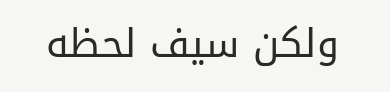ولكن سيف لحظه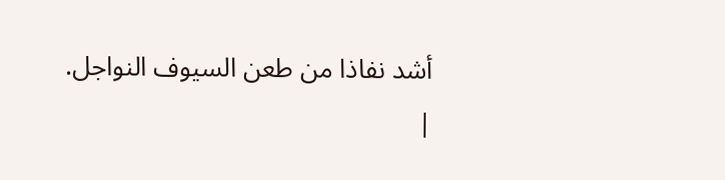أشد نفاذا من طعن السيوف النواجل.
|